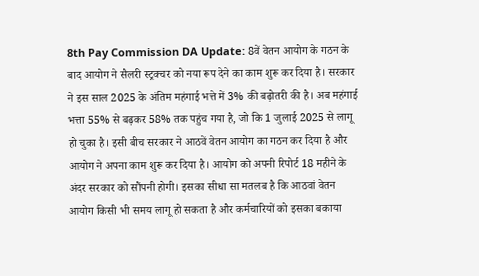8th Pay Commission DA Update: 8वें वेतन आयोग के गठन के बाद आयोग ने सैलरी स्ट्रक्चर को नया रूप देने का काम शुरू कर दिया है। सरकार ने इस साल 2025 के अंतिम महंगाई भत्ते में 3% की बढ़ोतरी की है। अब महंगाई भत्ता 55% से बढ़कर 58% तक पहुंच गया है, जो कि 1 जुलाई 2025 से लागू हो चुका है। इसी बीच सरकार ने आठवें वेतन आयोग का गठन कर दिया है और आयोग ने अपना काम शुरू कर दिया है। आयोग को अपनी रिपोर्ट 18 महीने के अंदर सरकार को सौंपनी होगी। इसका सीधा सा मतलब है कि आठवां वेतन आयोग किसी भी समय लागू हो सकता है और कर्मचारियों को इसका बकाया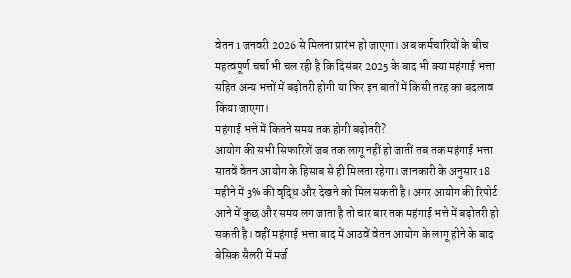वेतन 1 जनवरी 2026 से मिलना प्रारंभ हो जाएगा। अब कर्मचारियों के बीच महत्वपूर्ण चर्चा भी चल रही है कि दिसंबर 2025 के बाद भी क्या महंगाई भत्ता सहित अन्य भत्तों में बढ़ोतरी होगी या फिर इन बातों में किसी तरह का बदलाव किया जाएगा।
महंगाई भत्ते में कितने समय तक होगी बढ़ोतरी?
आयोग की सभी सिफारिशें जब तक लागू नहीं हो जातीं तब तक महंगाई भत्ता सातवें वेतन आयोग के हिसाब से ही मिलता रहेगा। जानकारी के अनुसार 18 महीने में 3% की वृद्धि और देखने को मिल सकती है। अगर आयोग की रिपोर्ट आने में कुछ और समय लग जाता है तो चार बार तक महंगाई भत्ते में बढ़ोतरी हो सकती है। वहीं महंगाई भत्ता बाद में आठवें वेतन आयोग के लागू होने के बाद बेसिक सैलरी में मर्ज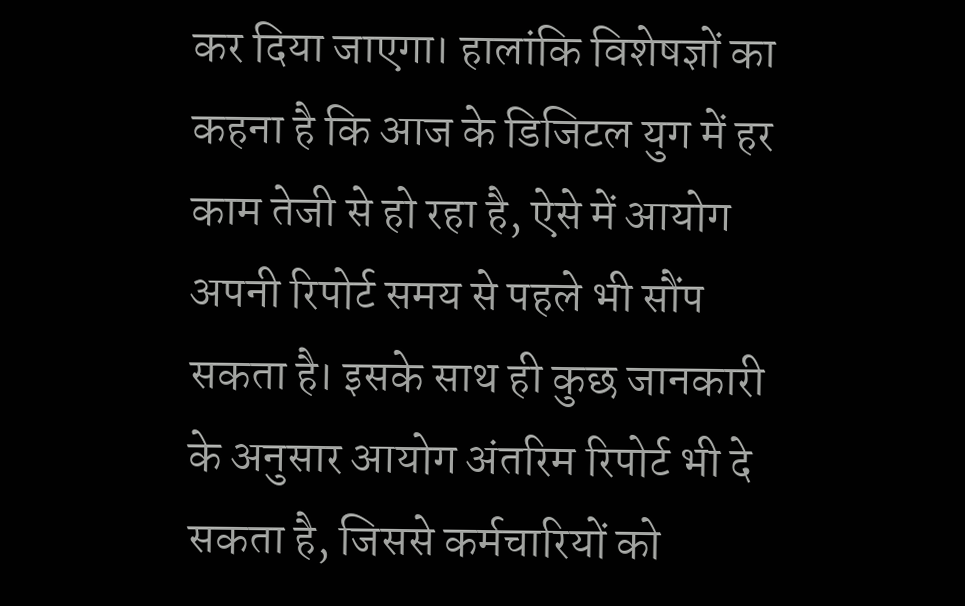कर दिया जाएगा। हालांकि विशेषज्ञों का कहना है कि आज के डिजिटल युग में हर काम तेजी से हो रहा है, ऐसे में आयोग अपनी रिपोर्ट समय से पहले भी सौंप सकता है। इसके साथ ही कुछ जानकारी के अनुसार आयोग अंतरिम रिपोर्ट भी दे सकता है, जिससे कर्मचारियों को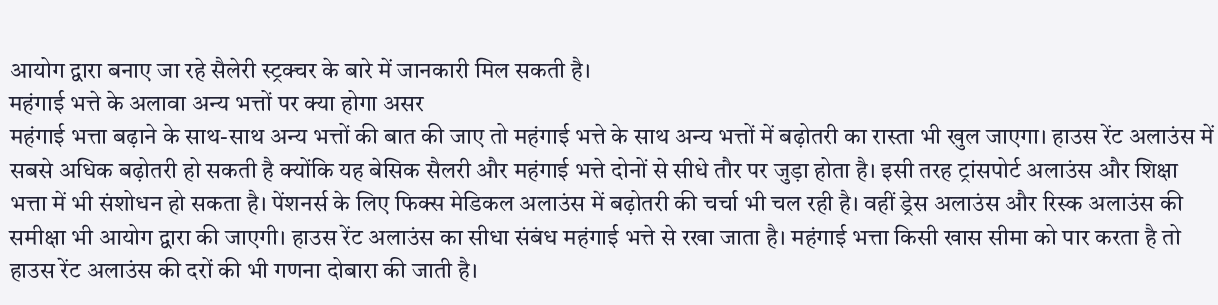आयोग द्वारा बनाए जा रहे सैलेरी स्ट्रक्चर के बारे में जानकारी मिल सकती है।
महंगाई भत्ते के अलावा अन्य भत्तों पर क्या होगा असर
महंगाई भत्ता बढ़ाने के साथ-साथ अन्य भत्तों की बात की जाए तो महंगाई भत्ते के साथ अन्य भत्तों में बढ़ोतरी का रास्ता भी खुल जाएगा। हाउस रेंट अलाउंस में सबसे अधिक बढ़ोतरी हो सकती है क्योंकि यह बेसिक सैलरी और महंगाई भत्ते दोनों से सीधे तौर पर जुड़ा होता है। इसी तरह ट्रांसपोर्ट अलाउंस और शिक्षा भत्ता में भी संशोधन हो सकता है। पेंशनर्स के लिए फिक्स मेडिकल अलाउंस में बढ़ोतरी की चर्चा भी चल रही है। वहीं ड्रेस अलाउंस और रिस्क अलाउंस की समीक्षा भी आयोग द्वारा की जाएगी। हाउस रेंट अलाउंस का सीधा संबंध महंगाई भत्ते से रखा जाता है। महंगाई भत्ता किसी खास सीमा को पार करता है तो हाउस रेंट अलाउंस की दरों की भी गणना दोबारा की जाती है।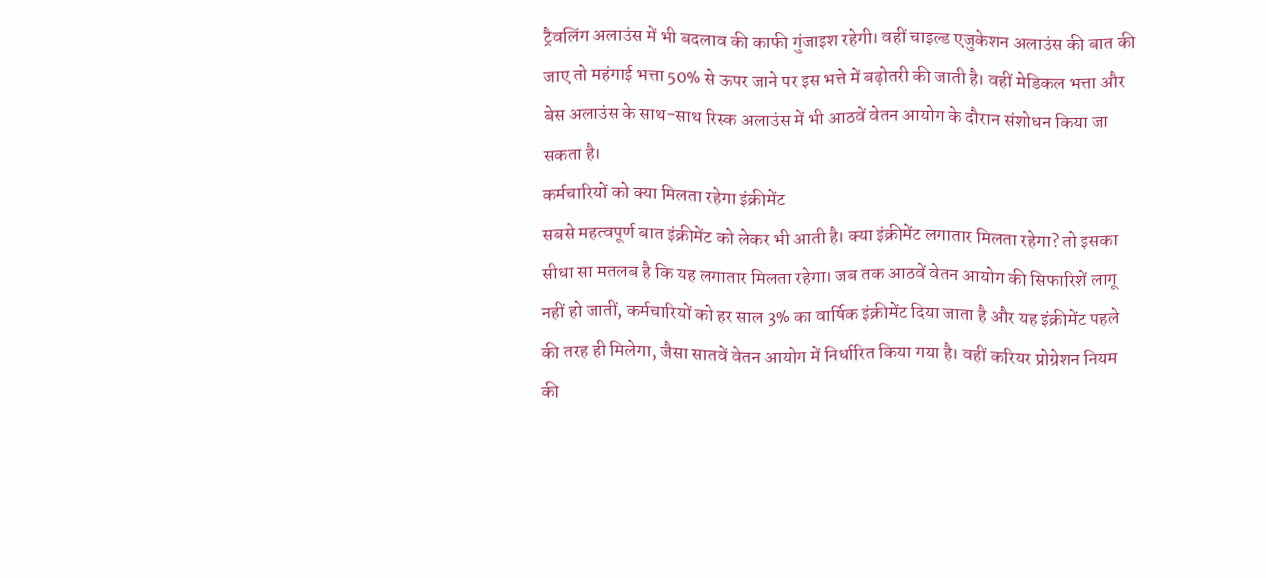ट्रैवलिंग अलाउंस में भी बदलाव की काफी गुंजाइश रहेगी। वहीं चाइल्ड एजुकेशन अलाउंस की बात की जाए तो महंगाई भत्ता 50% से ऊपर जाने पर इस भत्ते में बढ़ोतरी की जाती है। वहीं मेडिकल भत्ता और बेस अलाउंस के साथ-साथ रिस्क अलाउंस में भी आठवें वेतन आयोग के दौरान संशोधन किया जा सकता है।
कर्मचारियों को क्या मिलता रहेगा इंक्रीमेंट
सबसे महत्वपूर्ण बात इंक्रीमेंट को लेकर भी आती है। क्या इंक्रीमेंट लगातार मिलता रहेगा? तो इसका सीधा सा मतलब है कि यह लगातार मिलता रहेगा। जब तक आठवें वेतन आयोग की सिफारिशें लागू नहीं हो जातीं, कर्मचारियों को हर साल 3% का वार्षिक इंक्रीमेंट दिया जाता है और यह इंक्रीमेंट पहले की तरह ही मिलेगा, जैसा सातवें वेतन आयोग में निर्धारित किया गया है। वहीं करियर प्रोग्रेशन नियम की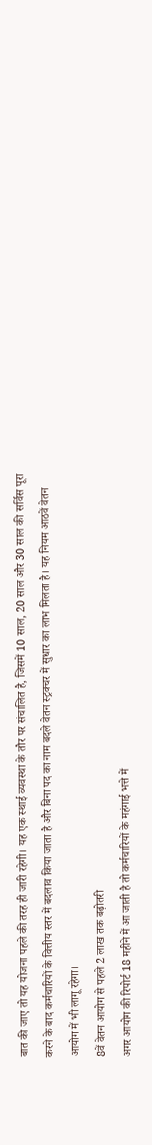बात की जाए तो यह योजना पहले की तरह ही जारी रहेगी। यह एक स्थाई व्यवस्था के तौर पर संचालित है, जिसमें 10 साल, 20 साल और 30 साल की सर्विस पूरा करने के बाद कर्मचारियों के वित्तीय स्तर में बदलाव किया जाता है और बिना पद का नाम बदले वेतन स्ट्रक्चर में सुधार का लाभ मिलता है। यह नियम आठवें वेतन आयोग में भी लागू रहेगा।
8वें वेतन आयोग से पहले 2 लाख तक बढ़ोतरी
अगर आयोग की रिपोर्ट 18 महीने में आ जाती है तो कर्मचारियों के महंगाई भत्ते में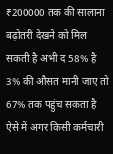₹200000 तक की सालाना बढ़ोतरी देखने को मिल सकती है अभी द 58% है 3% की औसत मानी जाए तो 67% तक पहुंच सकता है ऐसे में अगर किसी कर्मचारी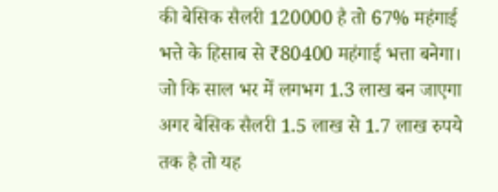की बेसिक सैलरी 120000 है तो 67% महंगाई भत्ते के हिसाब से ₹80400 महंगाई भत्ता बनेगा। जो कि साल भर में लगभग 1.3 लाख बन जाएगा अगर बेसिक सैलरी 1.5 लाख से 1.7 लाख रुपये तक है तो यह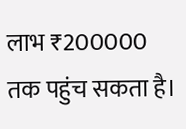लाभ ₹200000 तक पहुंच सकता है।